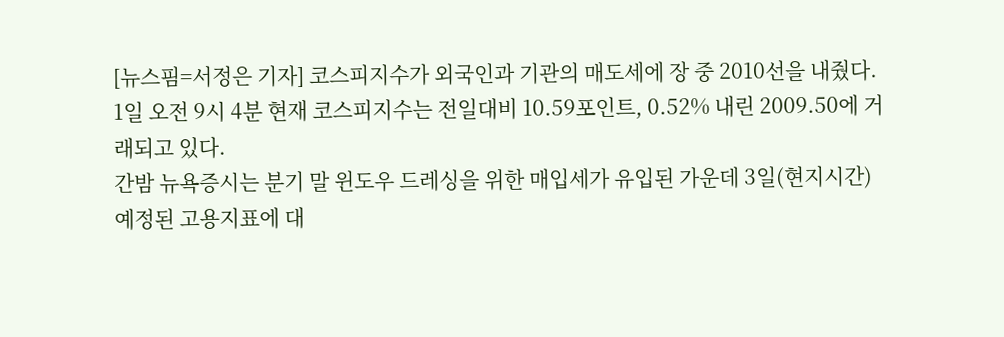[뉴스핌=서정은 기자] 코스피지수가 외국인과 기관의 매도세에 장 중 2010선을 내줬다.
1일 오전 9시 4분 현재 코스피지수는 전일대비 10.59포인트, 0.52% 내린 2009.50에 거래되고 있다.
간밤 뉴욕증시는 분기 말 윈도우 드레싱을 위한 매입세가 유입된 가운데 3일(현지시간) 예정된 고용지표에 대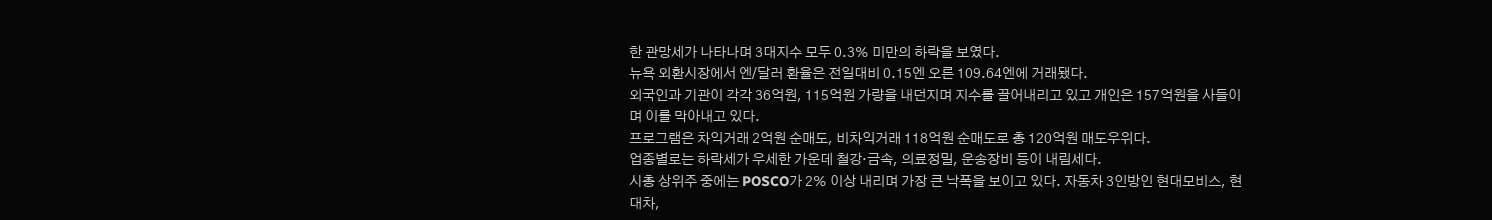한 관망세가 나타나며 3대지수 모두 0.3% 미만의 하락을 보였다.
뉴욕 외환시장에서 엔/달러 환율은 전일대비 0.15엔 오른 109.64엔에 거래됐다.
외국인과 기관이 각각 36억원, 115억원 가량을 내던지며 지수를 끌어내리고 있고 개인은 157억원을 사들이며 이를 막아내고 있다.
프로그램은 차익거래 2억원 순매도, 비차익거래 118억원 순매도로 총 120억원 매도우위다.
업종별로는 하락세가 우세한 가운데 철강·금속, 의료정밀, 운송장비 등이 내림세다.
시총 상위주 중에는 POSCO가 2% 이상 내리며 가장 큰 낙폭을 보이고 있다. 자동차 3인방인 현대모비스, 현대차,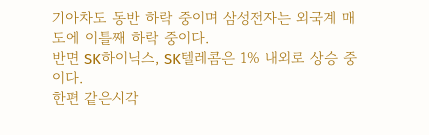기아차도 동반 하락 중이며 삼성전자는 외국계 매도에 이틀째 하락 중이다.
반면 SK하이닉스, SK텔레콤은 1% 내외로 상승 중이다.
한편 같은시각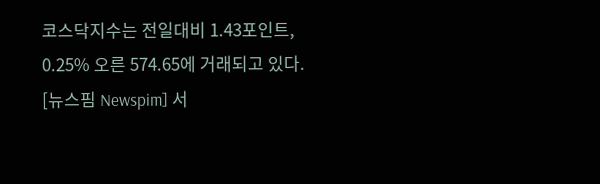코스닥지수는 전일대비 1.43포인트, 0.25% 오른 574.65에 거래되고 있다.
[뉴스핌 Newspim] 서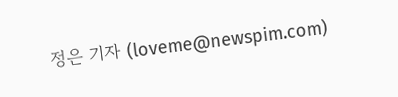정은 기자 (loveme@newspim.com)